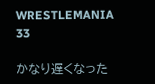WRESTLEMANIA 33

かなり遅くなった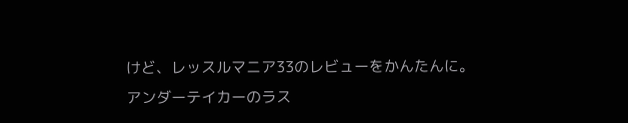けど、レッスルマニア33のレビューをかんたんに。
アンダーテイカーのラス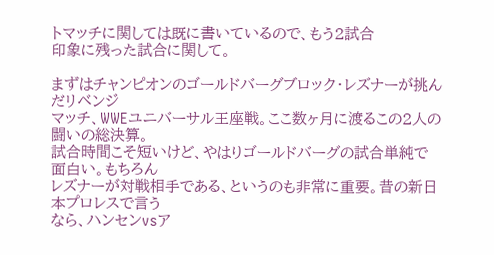トマッチに関しては既に書いているので、もう2試合
印象に残った試合に関して。

まずはチャンピオンのゴールドバーグブロック・レズナーが挑んだリベンジ
マッチ、WWEユニバーサル王座戦。ここ数ヶ月に渡るこの2人の闘いの総決算。
試合時間こそ短いけど、やはりゴールドバーグの試合単純で面白い。もちろん
レズナーが対戦相手である、というのも非常に重要。昔の新日本プロレスで言う
なら、ハンセンvsア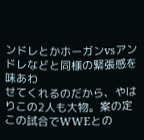ンドレとかホーガンvsアンドレなどと同様の緊張感を味あわ
せてくれるのだから、やはりこの2人も大物。案の定この試合でWWEとの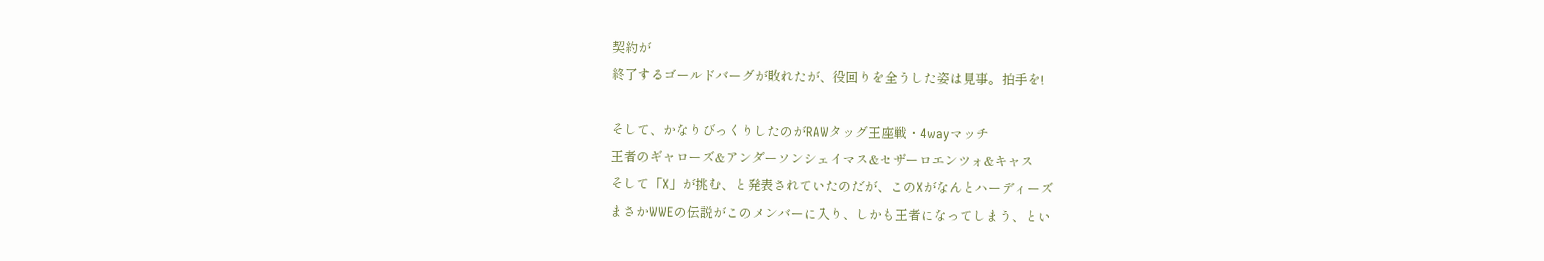契約が
終了するゴールドバーグが敗れたが、役回りを全うした姿は見事。拍手を!

そして、かなりびっくりしたのがRAWタッグ王座戦・4wayマッチ
王者のギャローズ&アンダーソンシェイマス&セザーロエンツォ&キャス
そして「X」が挑む、と発表されていたのだが、このXがなんとハーディーズ
まさかWWEの伝説がこのメンバーに入り、しかも王者になってしまう、とい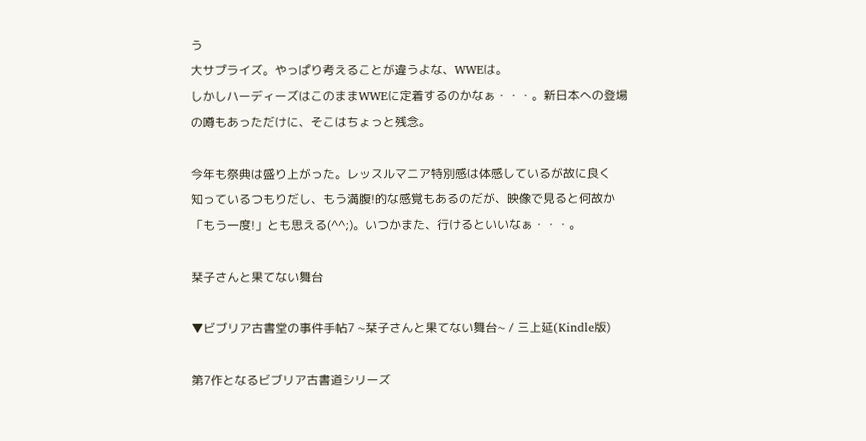う
大サプライズ。やっぱり考えることが違うよな、WWEは。
しかしハーディーズはこのままWWEに定着するのかなぁ・・・。新日本への登場
の噂もあっただけに、そこはちょっと残念。

今年も祭典は盛り上がった。レッスルマニア特別感は体感しているが故に良く
知っているつもりだし、もう満腹!的な感覚もあるのだが、映像で見ると何故か
「もう一度!」とも思える(^^;)。いつかまた、行けるといいなぁ・・・。

栞子さんと果てない舞台

▼ビブリア古書堂の事件手帖7 ~栞子さんと果てない舞台~ / 三上延(Kindle版)

第7作となるビブリア古書道シリーズ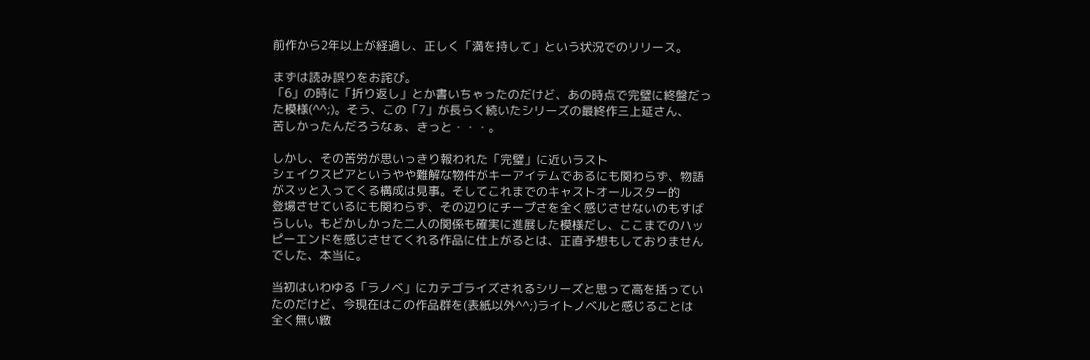前作から2年以上が経過し、正しく「満を持して」という状況でのリリース。

まずは読み誤りをお詫び。
「6」の時に「折り返し」とか書いちゃったのだけど、あの時点で完璧に終盤だっ
た模様(^^;)。そう、この「7」が長らく続いたシリーズの最終作三上延さん、
苦しかったんだろうなぁ、きっと・・・。

しかし、その苦労が思いっきり報われた「完璧」に近いラスト
シェイクスピアというやや難解な物件がキーアイテムであるにも関わらず、物語
がスッと入ってくる構成は見事。そしてこれまでのキャストオールスター的
登場させているにも関わらず、その辺りにチープさを全く感じさせないのもすば
らしい。もどかしかった二人の関係も確実に進展した模様だし、ここまでのハッ
ピーエンドを感じさせてくれる作品に仕上がるとは、正直予想もしておりません
でした、本当に。

当初はいわゆる「ラノベ」にカテゴライズされるシリーズと思って高を括ってい
たのだけど、今現在はこの作品群を(表紙以外^^;)ライトノベルと感じることは
全く無い緻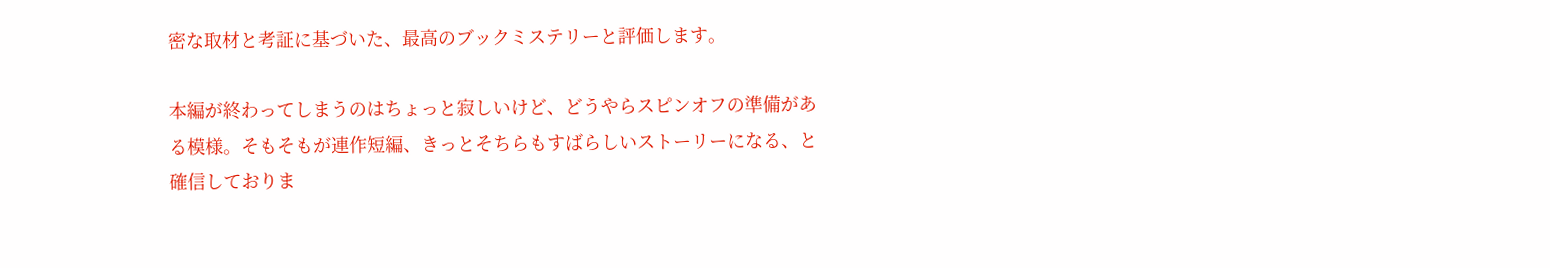密な取材と考証に基づいた、最高のブックミステリーと評価します。

本編が終わってしまうのはちょっと寂しいけど、どうやらスピンオフの準備があ
る模様。そもそもが連作短編、きっとそちらもすばらしいストーリーになる、と
確信しておりま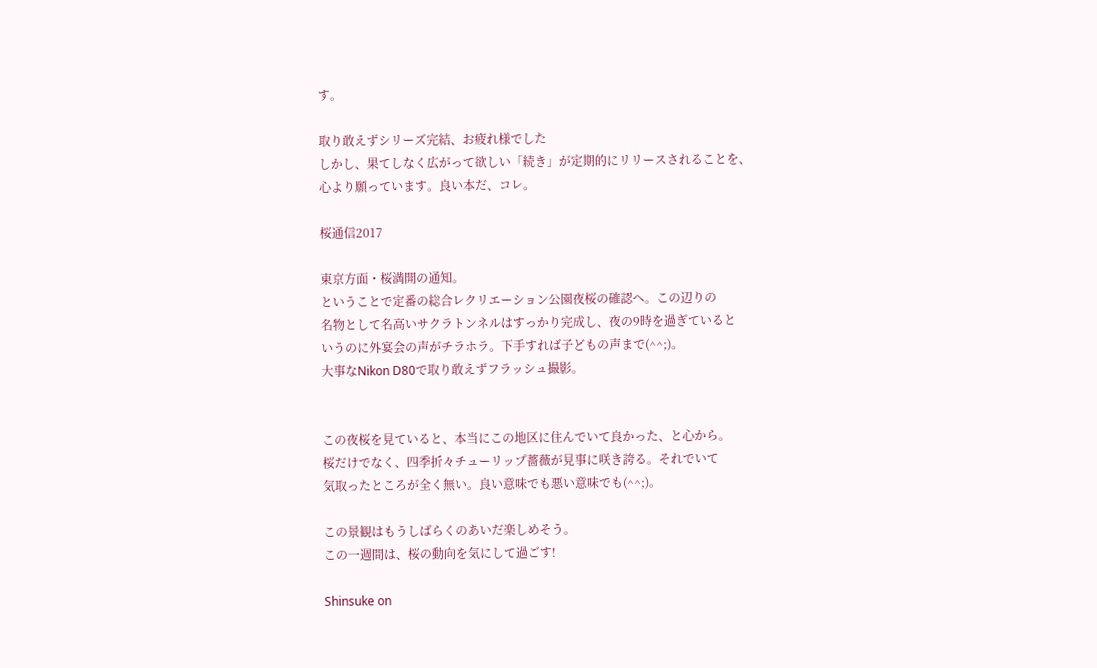す。

取り敢えずシリーズ完結、お疲れ様でした
しかし、果てしなく広がって欲しい「続き」が定期的にリリースされることを、
心より願っています。良い本だ、コレ。

桜通信2017

東京方面・桜満開の通知。
ということで定番の総合レクリエーション公園夜桜の確認へ。この辺りの
名物として名高いサクラトンネルはすっかり完成し、夜の9時を過ぎていると
いうのに外宴会の声がチラホラ。下手すれば子どもの声まで(^^;)。
大事なNikon D80で取り敢えずフラッシュ撮影。


この夜桜を見ていると、本当にこの地区に住んでいて良かった、と心から。
桜だけでなく、四季折々チューリップ薔薇が見事に咲き誇る。それでいて
気取ったところが全く無い。良い意味でも悪い意味でも(^^;)。

この景観はもうしばらくのあいだ楽しめそう。
この一週間は、桜の動向を気にして過ごす!

Shinsuke on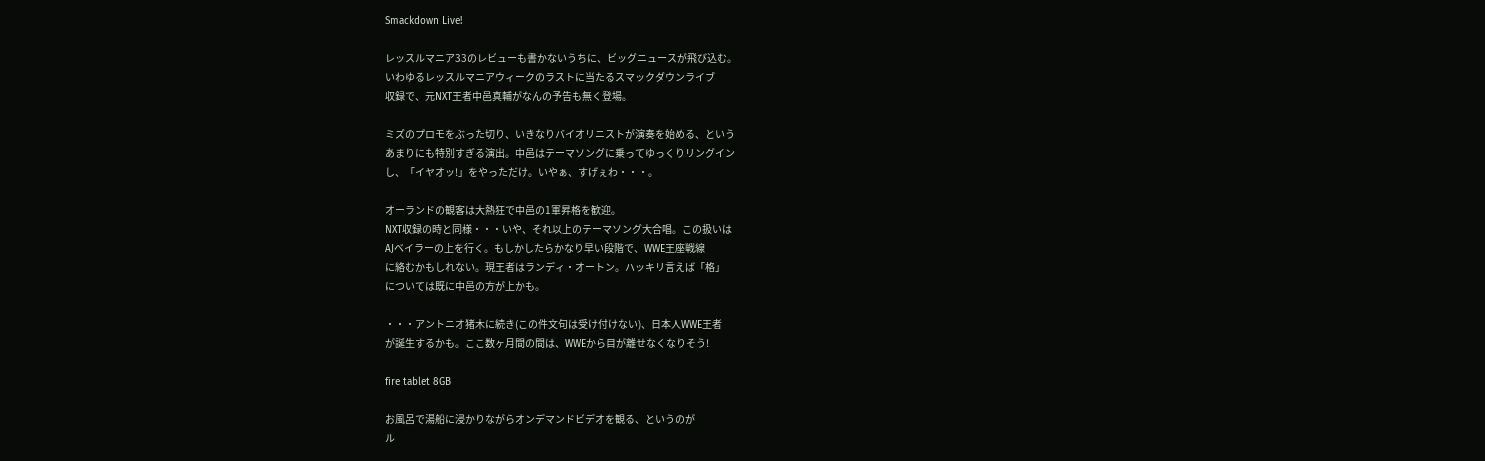Smackdown Live!

レッスルマニア33のレビューも書かないうちに、ビッグニュースが飛び込む。
いわゆるレッスルマニアウィークのラストに当たるスマックダウンライブ
収録で、元NXT王者中邑真輔がなんの予告も無く登場。

ミズのプロモをぶった切り、いきなりバイオリニストが演奏を始める、という
あまりにも特別すぎる演出。中邑はテーマソングに乗ってゆっくりリングイン
し、「イヤオッ!」をやっただけ。いやぁ、すげぇわ・・・。

オーランドの観客は大熱狂で中邑の1軍昇格を歓迎。
NXT収録の時と同様・・・いや、それ以上のテーマソング大合唱。この扱いは
AJベイラーの上を行く。もしかしたらかなり早い段階で、WWE王座戦線
に絡むかもしれない。現王者はランディ・オートン。ハッキリ言えば「格」
については既に中邑の方が上かも。

・・・アントニオ猪木に続き(この件文句は受け付けない)、日本人WWE王者
が誕生するかも。ここ数ヶ月間の間は、WWEから目が離せなくなりそう!

fire tablet 8GB

お風呂で湯船に浸かりながらオンデマンドビデオを観る、というのが
ル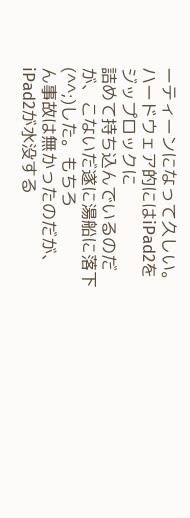ーティーンになって久しい。ハードウェア的にはiPad2をジップロックに
詰めて持ち込んでいるのだが、こないだ遂に湯船に落下(^^;)した。もちろ
ん事故は無かったのだが、iPad2が水没する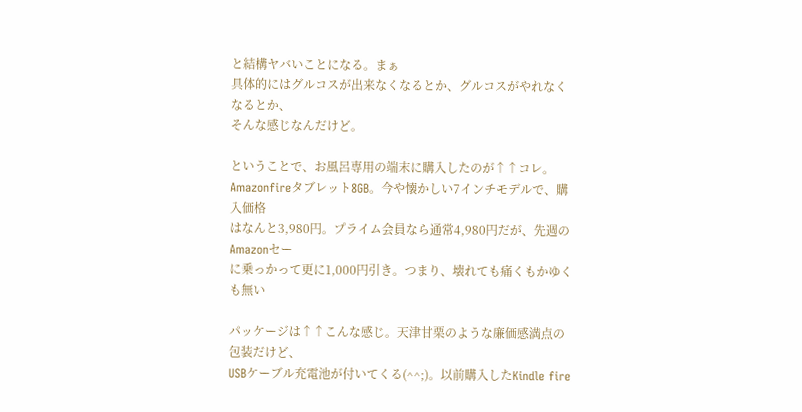と結構ヤバいことになる。まぁ
具体的にはグルコスが出来なくなるとか、グルコスがやれなくなるとか、
そんな感じなんだけど。

ということで、お風呂専用の端末に購入したのが↑↑コレ。
Amazonfireタブレット8GB。今や懐かしい7インチモデルで、購入価格
はなんと3,980円。プライム会員なら通常4,980円だが、先週のAmazonセー
に乗っかって更に1,000円引き。つまり、壊れても痛くもかゆくも無い

パッケージは↑↑こんな感じ。天津甘栗のような廉価感満点の包装だけど、
USBケーブル充電池が付いてくる(^^;)。以前購入したKindle fire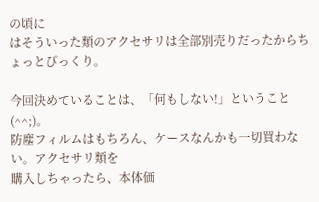の頃に
はそういった類のアクセサリは全部別売りだったからちょっとびっくり。

今回決めていることは、「何もしない!」ということ(^^;)。
防塵フィルムはもちろん、ケースなんかも一切買わない。アクセサリ類を
購入しちゃったら、本体価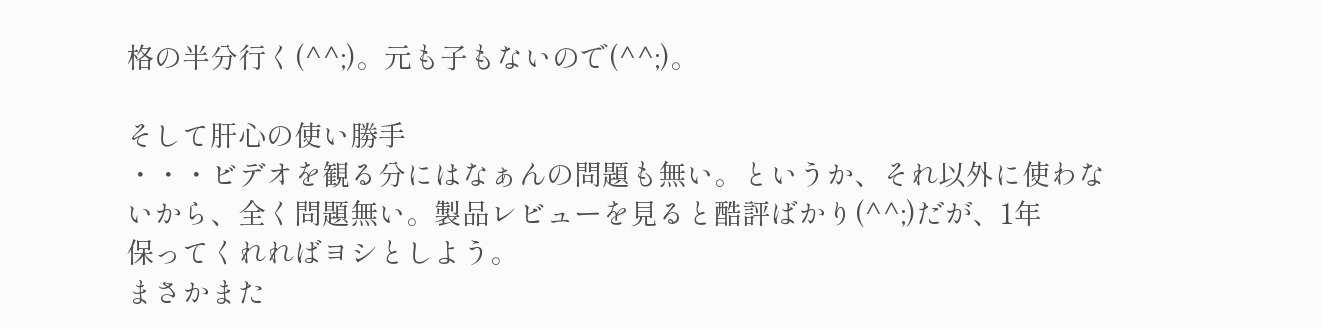格の半分行く(^^;)。元も子もないので(^^;)。

そして肝心の使い勝手
・・・ビデオを観る分にはなぁんの問題も無い。というか、それ以外に使わな
いから、全く問題無い。製品レビューを見ると酷評ばかり(^^;)だが、1年
保ってくれればヨシとしよう。
まさかまた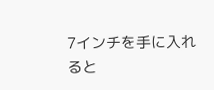7インチを手に入れると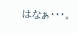はなぁ・・・。